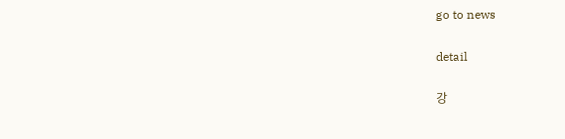go to news

detail

강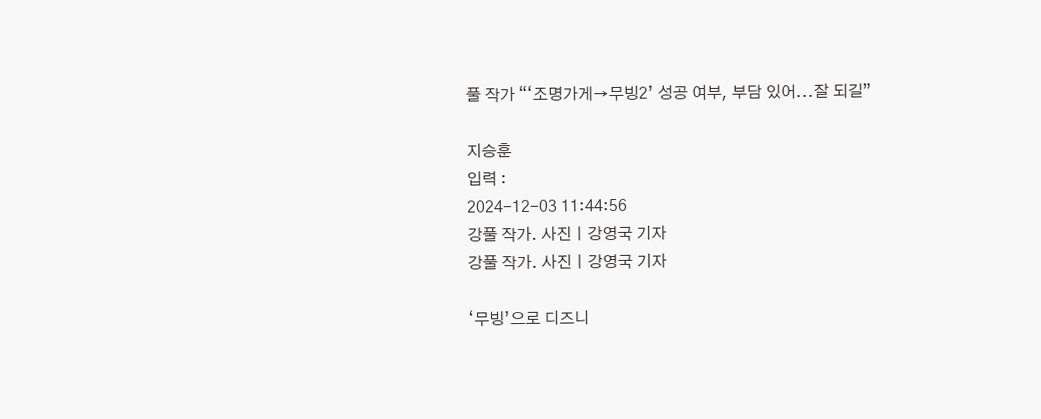풀 작가 “‘조명가게→무빙2’ 성공 여부, 부담 있어...잘 되길”

지승훈
입력 :
2024-12-03 11:44:56
강풀 작가. 사진ㅣ강영국 기자
강풀 작가. 사진ㅣ강영국 기자

‘무빙’으로 디즈니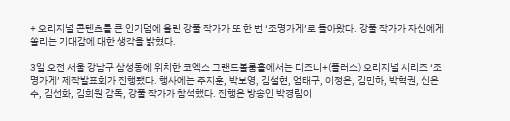+ 오리지널 콘텐츠를 큰 인기덤에 올린 강풀 작가가 또 한 번 ‘조명가게’로 돌아왔다. 강풀 작가가 자신에게 쏠리는 기대감에 대한 생각을 밝혔다.

3일 오전 서울 강남구 삼성동에 위치한 코엑스 그랜드볼룸홀에서는 디즈니+(플러스) 오리지널 시리즈 ‘조명가게’ 제작발표회가 진행됐다. 행사에는 주지훈, 박보영, 김설현, 엄태구, 이정은, 김민하, 박혁권, 신은수, 김선화, 김희원 감독, 강풀 작가가 참석했다. 진행은 방송인 박경림이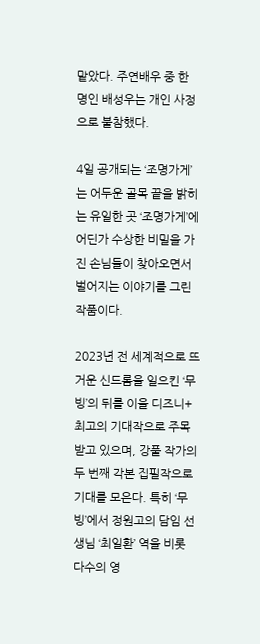맡았다. 주연배우 중 한 명인 배성우는 개인 사정으로 불참했다.

4일 공개되는 ‘조명가게’는 어두운 골목 끝을 밝히는 유일한 곳 ‘조명가게’에 어딘가 수상한 비밀을 가진 손님들이 찾아오면서 벌어지는 이야기를 그린 작품이다.

2023년 전 세계적으로 뜨거운 신드롬을 일으킨 ‘무빙’의 뒤를 이을 디즈니+ 최고의 기대작으로 주목받고 있으며, 강풀 작가의 두 번째 각본 집필작으로 기대를 모은다. 특히 ‘무빙’에서 정원고의 담임 선생님 ‘최일환’ 역을 비롯 다수의 영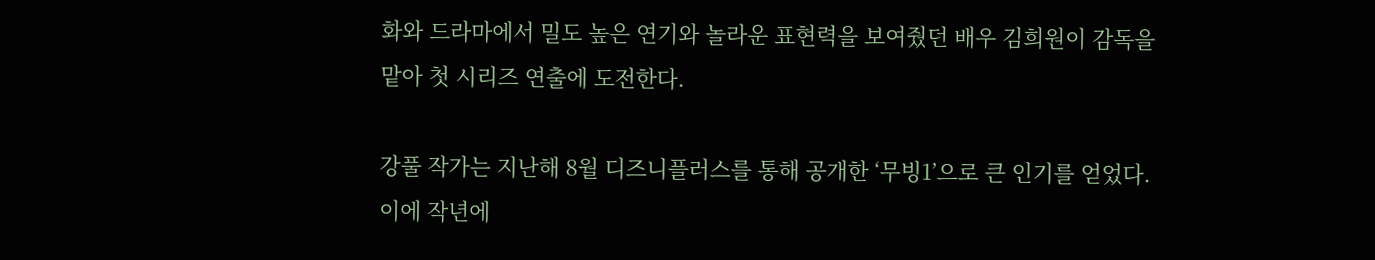화와 드라마에서 밀도 높은 연기와 놀라운 표현력을 보여줬던 배우 김희원이 감독을 맡아 첫 시리즈 연출에 도전한다.

강풀 작가는 지난해 8월 디즈니플러스를 통해 공개한 ‘무빙1’으로 큰 인기를 얻었다. 이에 작년에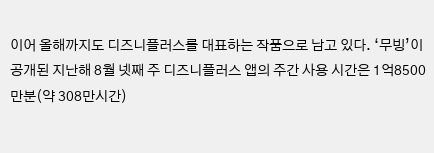이어 올해까지도 디즈니플러스를 대표하는 작품으로 남고 있다. ‘무빙’이 공개된 지난해 8월 넷째 주 디즈니플러스 앱의 주간 사용 시간은 1억8500만분(약 308만시간)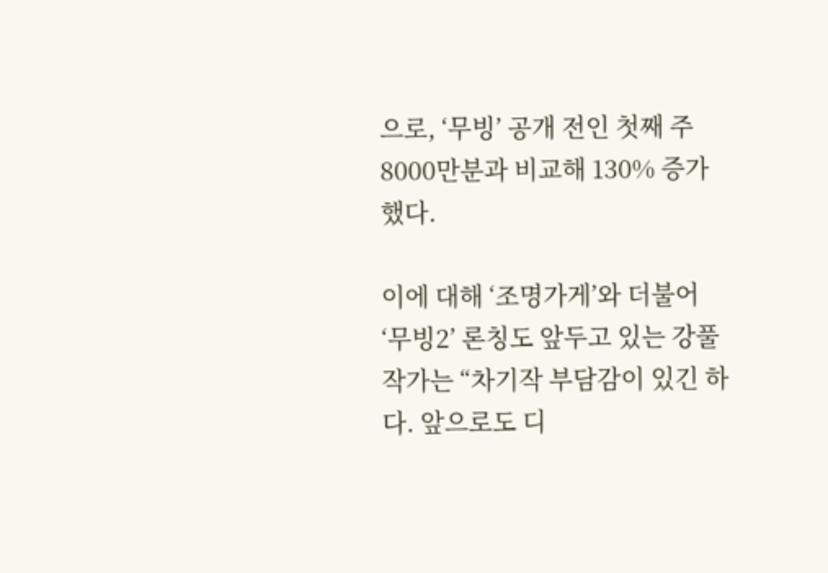으로, ‘무빙’ 공개 전인 첫째 주 8000만분과 비교해 130% 증가했다.

이에 대해 ‘조명가게’와 더불어 ‘무빙2’ 론칭도 앞두고 있는 강풀 작가는 “차기작 부담감이 있긴 하다. 앞으로도 디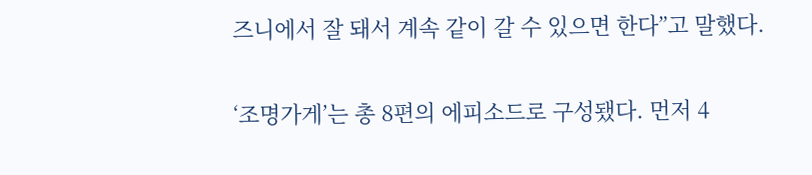즈니에서 잘 돼서 계속 같이 갈 수 있으면 한다”고 말했다.

‘조명가게’는 총 8편의 에피소드로 구성됐다. 먼저 4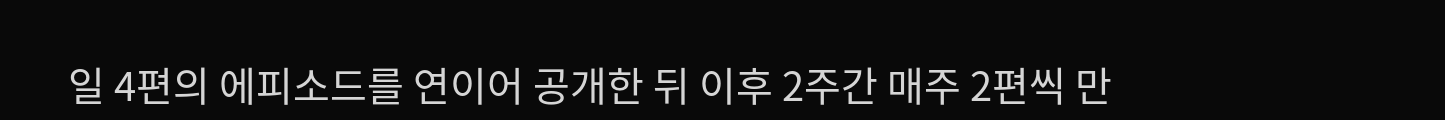일 4편의 에피소드를 연이어 공개한 뒤 이후 2주간 매주 2편씩 만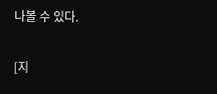나볼 수 있다.

[지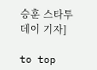승훈 스타투데이 기자]

to top